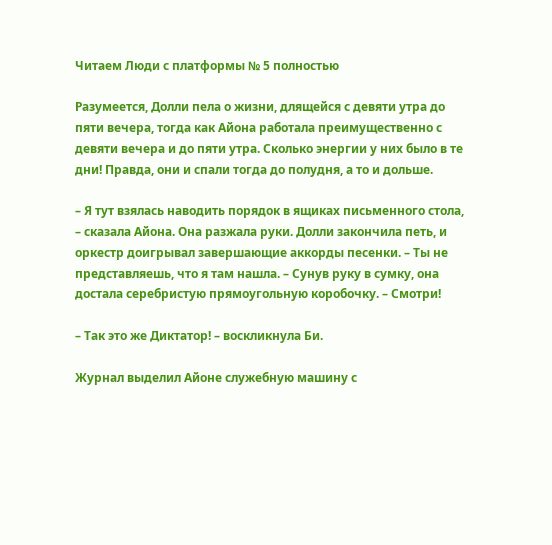Читаем Люди с платформы № 5 полностью

Разумеется, Долли пела о жизни, длящейся с девяти утра до пяти вечера, тогда как Айона работала преимущественно с девяти вечера и до пяти утра. Сколько энергии у них было в те дни! Правда, они и спали тогда до полудня, а то и дольше.

– Я тут взялась наводить порядок в ящиках письменного стола, – сказала Айона. Она разжала руки. Долли закончила петь, и оркестр доигрывал завершающие аккорды песенки. – Ты не представляешь, что я там нашла. – Сунув руку в сумку, она достала серебристую прямоугольную коробочку. – Смотри!

– Так это же Диктатор! – воскликнула Би.

Журнал выделил Айоне служебную машину с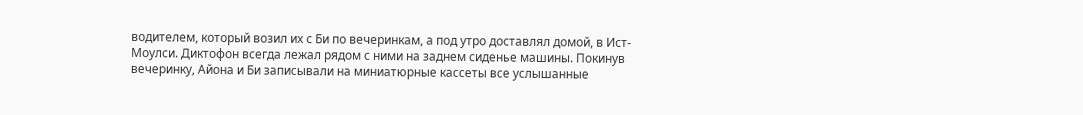водителем, который возил их с Би по вечеринкам, а под утро доставлял домой, в Ист-Моулси. Диктофон всегда лежал рядом с ними на заднем сиденье машины. Покинув вечеринку, Айона и Би записывали на миниатюрные кассеты все услышанные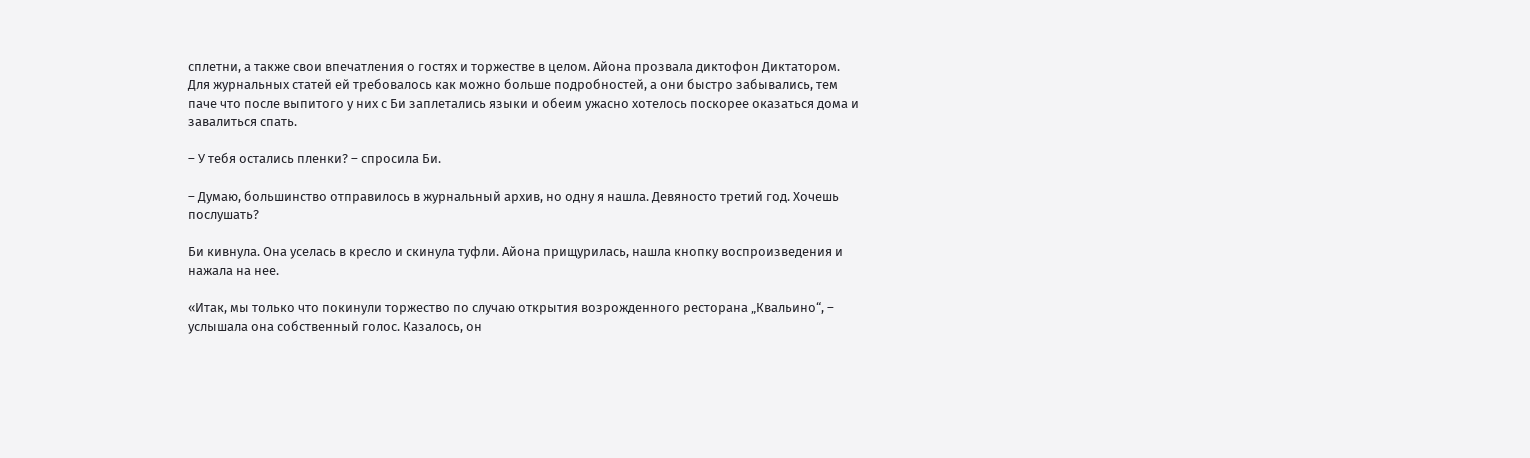сплетни, а также свои впечатления о гостях и торжестве в целом. Айона прозвала диктофон Диктатором. Для журнальных статей ей требовалось как можно больше подробностей, а они быстро забывались, тем паче что после выпитого у них с Би заплетались языки и обеим ужасно хотелось поскорее оказаться дома и завалиться спать.

– У тебя остались пленки? – спросила Би.

– Думаю, большинство отправилось в журнальный архив, но одну я нашла. Девяносто третий год. Хочешь послушать?

Би кивнула. Она уселась в кресло и скинула туфли. Айона прищурилась, нашла кнопку воспроизведения и нажала на нее.

«Итак, мы только что покинули торжество по случаю открытия возрожденного ресторана „Квальино“, – услышала она собственный голос. Казалось, он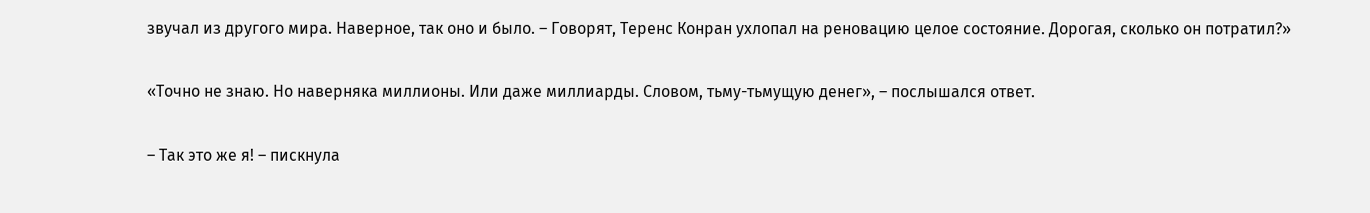звучал из другого мира. Наверное, так оно и было. – Говорят, Теренс Конран ухлопал на реновацию целое состояние. Дорогая, сколько он потратил?»

«Точно не знаю. Но наверняка миллионы. Или даже миллиарды. Словом, тьму-тьмущую денег», – послышался ответ.

– Так это же я! – пискнула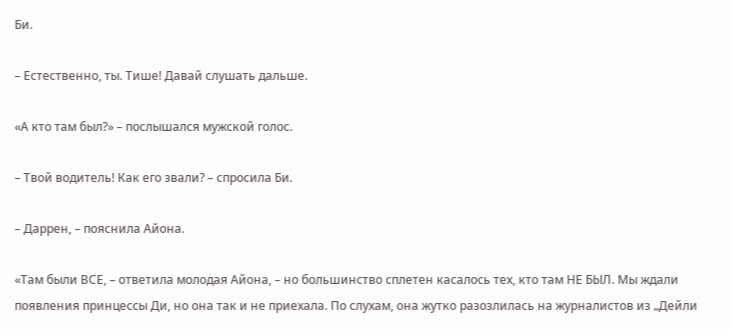Би.

– Естественно, ты. Тише! Давай слушать дальше.

«А кто там был?» – послышался мужской голос.

– Твой водитель! Как его звали? – спросила Би.

– Даррен, – пояснила Айона.

«Там были ВСЕ, – ответила молодая Айона, – но большинство сплетен касалось тех, кто там НЕ БЫЛ. Мы ждали появления принцессы Ди, но она так и не приехала. По слухам, она жутко разозлилась на журналистов из „Дейли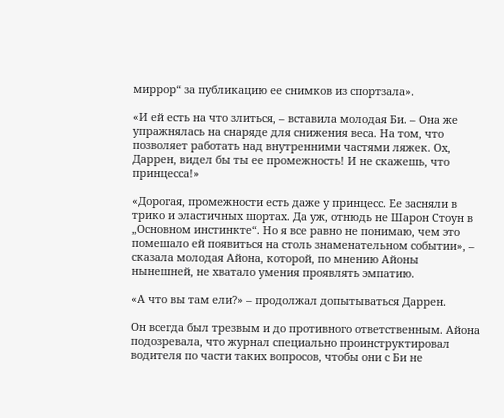миррор“ за публикацию ее снимков из спортзала».

«И ей есть на что злиться, – вставила молодая Би. – Она же упражнялась на снаряде для снижения веса. На том, что позволяет работать над внутренними частями ляжек. Ох, Даррен, видел бы ты ее промежность! И не скажешь, что принцесса!»

«Дорогая, промежности есть даже у принцесс. Ее засняли в трико и эластичных шортах. Да уж, отнюдь не Шарон Стоун в „Основном инстинкте“. Но я все равно не понимаю, чем это помешало ей появиться на столь знаменательном событии», – сказала молодая Айона, которой, по мнению Айоны нынешней, не хватало умения проявлять эмпатию.

«А что вы там ели?» – продолжал допытываться Даррен.

Он всегда был трезвым и до противного ответственным. Айона подозревала, что журнал специально проинструктировал водителя по части таких вопросов, чтобы они с Би не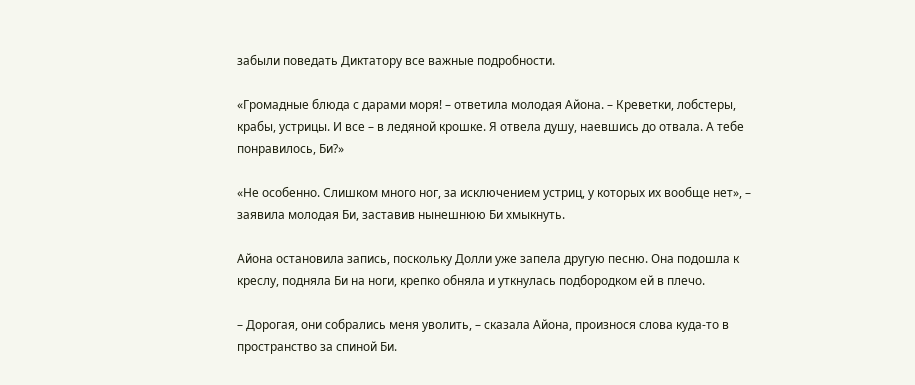забыли поведать Диктатору все важные подробности.

«Громадные блюда с дарами моря! – ответила молодая Айона. – Креветки, лобстеры, крабы, устрицы. И все – в ледяной крошке. Я отвела душу, наевшись до отвала. А тебе понравилось, Би?»

«Не особенно. Слишком много ног, за исключением устриц, у которых их вообще нет», – заявила молодая Би, заставив нынешнюю Би хмыкнуть.

Айона остановила запись, поскольку Долли уже запела другую песню. Она подошла к креслу, подняла Би на ноги, крепко обняла и уткнулась подбородком ей в плечо.

– Дорогая, они собрались меня уволить, – сказала Айона, произнося слова куда-то в пространство за спиной Би.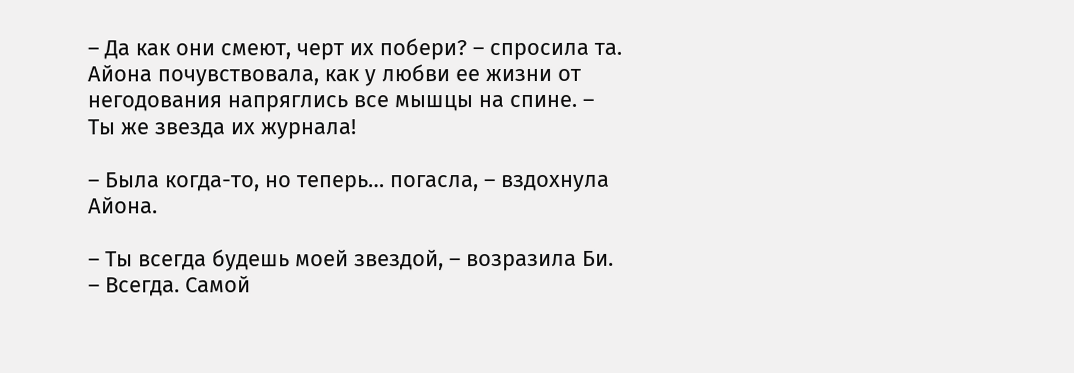– Да как они смеют, черт их побери? – спросила та. Айона почувствовала, как у любви ее жизни от негодования напряглись все мышцы на спине. – Ты же звезда их журнала!

– Была когда-то, но теперь… погасла, – вздохнула Айона.

– Ты всегда будешь моей звездой, – возразила Би. – Всегда. Самой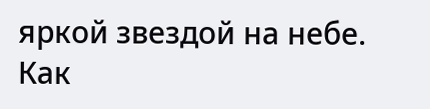яркой звездой на небе. Как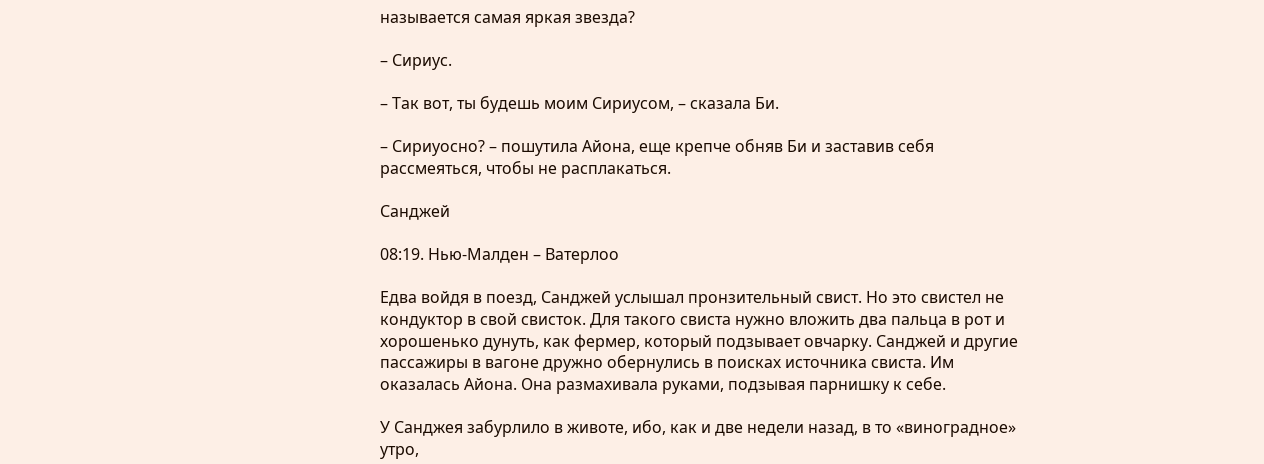называется самая яркая звезда?

– Сириус.

– Так вот, ты будешь моим Сириусом, – сказала Би.

– Сириуосно? – пошутила Айона, еще крепче обняв Би и заставив себя рассмеяться, чтобы не расплакаться.

Санджей

08:19. Нью-Малден – Ватерлоо

Едва войдя в поезд, Санджей услышал пронзительный свист. Но это свистел не кондуктор в свой свисток. Для такого свиста нужно вложить два пальца в рот и хорошенько дунуть, как фермер, который подзывает овчарку. Санджей и другие пассажиры в вагоне дружно обернулись в поисках источника свиста. Им оказалась Айона. Она размахивала руками, подзывая парнишку к себе.

У Санджея забурлило в животе, ибо, как и две недели назад, в то «виноградное» утро,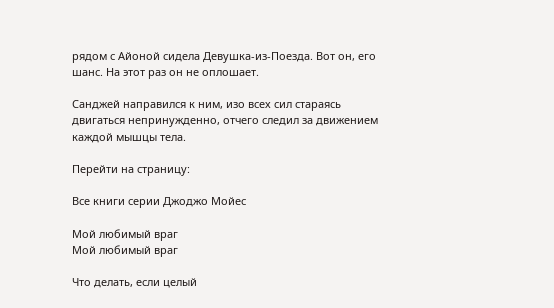рядом с Айоной сидела Девушка-из-Поезда. Вот он, его шанс. На этот раз он не оплошает.

Санджей направился к ним, изо всех сил стараясь двигаться непринужденно, отчего следил за движением каждой мышцы тела.

Перейти на страницу:

Все книги серии Джоджо Мойес

Мой любимый враг
Мой любимый враг

Что делать, если целый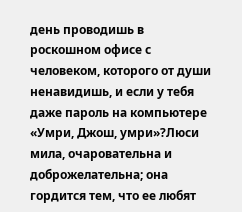день проводишь в роскошном офисе с человеком, которого от души ненавидишь, и если у тебя даже пароль на компьютере «Умри, Джош, умри»?Люси мила, очаровательна и доброжелательна; она гордится тем, что ее любят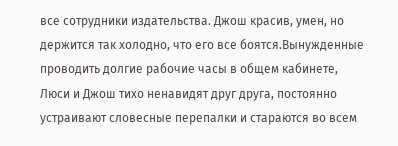все сотрудники издательства. Джош красив, умен, но держится так холодно, что его все боятся.Вынужденные проводить долгие рабочие часы в общем кабинете, Люси и Джош тихо ненавидят друг друга, постоянно устраивают словесные перепалки и стараются во всем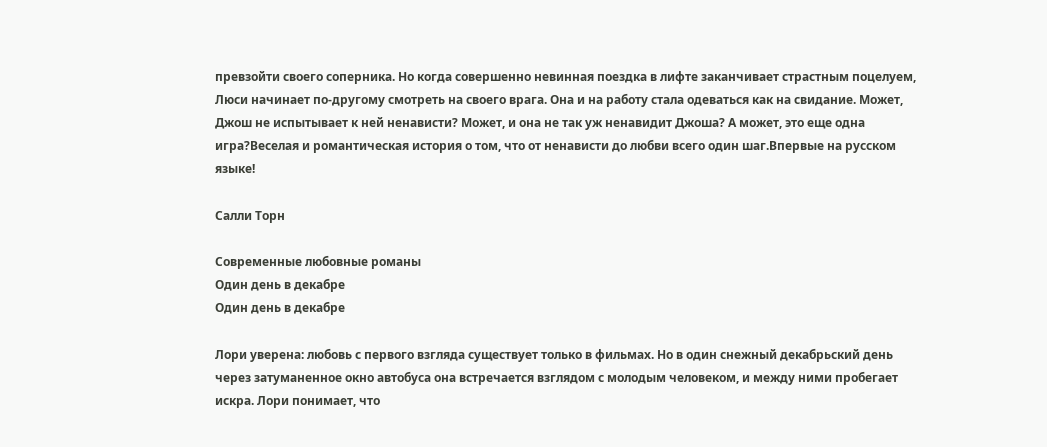превзойти своего соперника. Но когда совершенно невинная поездка в лифте заканчивает страстным поцелуем, Люси начинает по-другому смотреть на своего врага. Она и на работу стала одеваться как на свидание. Может, Джош не испытывает к ней ненависти? Может, и она не так уж ненавидит Джоша? А может, это еще одна игра?Веселая и романтическая история о том, что от ненависти до любви всего один шаг.Впервые на русском языке!

Салли Торн

Современные любовные романы
Один день в декабре
Один день в декабре

Лори уверена: любовь с первого взгляда существует только в фильмах. Но в один снежный декабрьский день через затуманенное окно автобуса она встречается взглядом с молодым человеком, и между ними пробегает искра. Лори понимает, что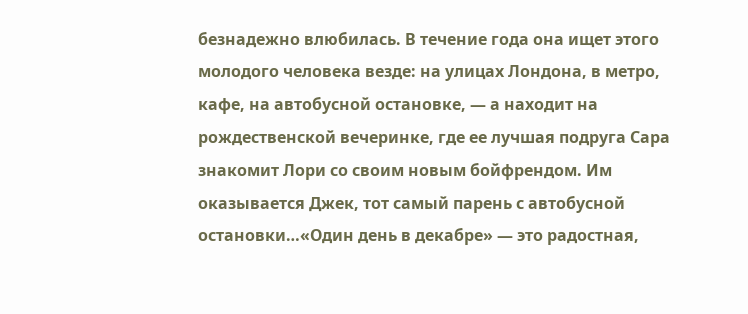безнадежно влюбилась. В течение года она ищет этого молодого человека везде: на улицах Лондона, в метро, кафе, на автобусной остановке, — а находит на рождественской вечеринке, где ее лучшая подруга Сара знакомит Лори со своим новым бойфрендом. Им оказывается Джек, тот самый парень с автобусной остановки…«Один день в декабре» — это радостная,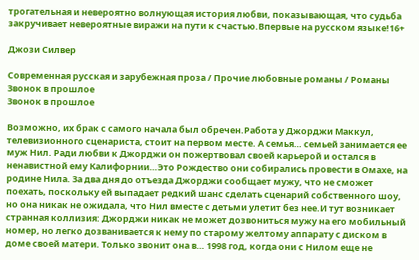трогательная и невероятно волнующая история любви, показывающая, что судьба закручивает невероятные виражи на пути к счастью.Впервые на русском языке!16+

Джози Силвер

Современная русская и зарубежная проза / Прочие любовные романы / Романы
Звонок в прошлое
Звонок в прошлое

Возможно, их брак с самого начала был обречен.Работа у Джорджи Маккул, телевизионного сценариста, стоит на первом месте. А семья… семьей занимается ее муж Нил. Ради любви к Джорджи он пожертвовал своей карьерой и остался в ненавистной ему Калифорнии…Это Рождество они собирались провести в Омахе, на родине Нила. За два дня до отъезда Джорджи сообщает мужу, что не сможет поехать, поскольку ей выпадает редкий шанс сделать сценарий собственного шоу, но она никак не ожидала, что Нил вместе с детьми улетит без нее.И тут возникает странная коллизия: Джорджи никак не может дозвониться мужу на его мобильный номер, но легко дозванивается к нему по старому желтому аппарату с диском в доме своей матери. Только звонит она в… 1998 год, когда они с Нилом еще не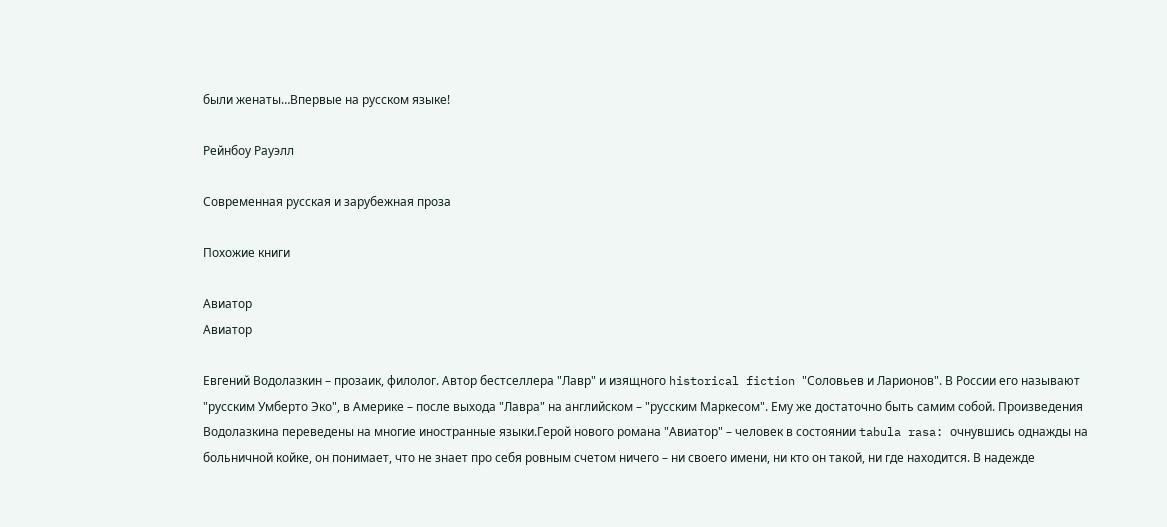были женаты…Впервые на русском языке!

Рейнбоу Рауэлл

Современная русская и зарубежная проза

Похожие книги

Авиатор
Авиатор

Евгений Водолазкин – прозаик, филолог. Автор бестселлера "Лавр" и изящного historical fiction "Соловьев и Ларионов". В России его называют "русским Умберто Эко", в Америке – после выхода "Лавра" на английском – "русским Маркесом". Ему же достаточно быть самим собой. Произведения Водолазкина переведены на многие иностранные языки.Герой нового романа "Авиатор" – человек в состоянии tabula rasa: очнувшись однажды на больничной койке, он понимает, что не знает про себя ровным счетом ничего – ни своего имени, ни кто он такой, ни где находится. В надежде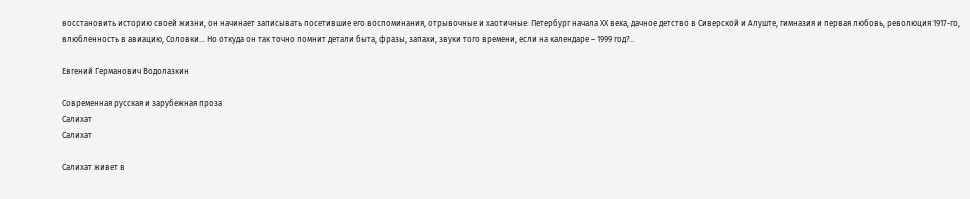восстановить историю своей жизни, он начинает записывать посетившие его воспоминания, отрывочные и хаотичные: Петербург начала ХХ века, дачное детство в Сиверской и Алуште, гимназия и первая любовь, революция 1917-го, влюбленность в авиацию, Соловки… Но откуда он так точно помнит детали быта, фразы, запахи, звуки того времени, если на календаре – 1999 год?..

Евгений Германович Водолазкин

Современная русская и зарубежная проза
Салихат
Салихат

Салихат живет в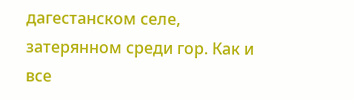дагестанском селе, затерянном среди гор. Как и все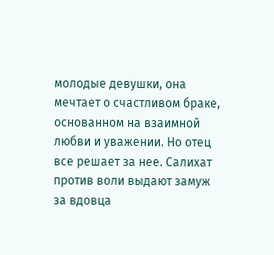молодые девушки, она мечтает о счастливом браке, основанном на взаимной любви и уважении. Но отец все решает за нее. Салихат против воли выдают замуж за вдовца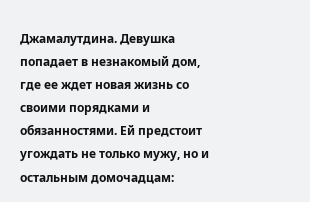Джамалутдина. Девушка попадает в незнакомый дом, где ее ждет новая жизнь со своими порядками и обязанностями. Ей предстоит угождать не только мужу, но и остальным домочадцам: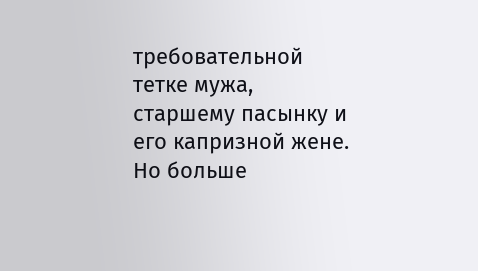требовательной тетке мужа, старшему пасынку и его капризной жене. Но больше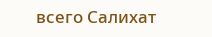всего Салихат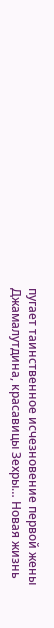пугает таинственное исчезновение первой жены Джамалутдина, красавицы Зехры… Новая жизнь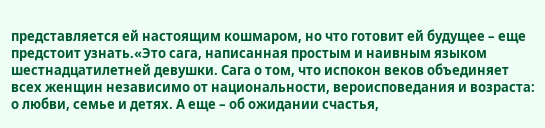представляется ей настоящим кошмаром, но что готовит ей будущее – еще предстоит узнать.«Это сага, написанная простым и наивным языком шестнадцатилетней девушки. Сага о том, что испокон веков объединяет всех женщин независимо от национальности, вероисповедания и возраста: о любви, семье и детях. А еще – об ожидании счастья,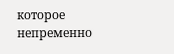которое непременно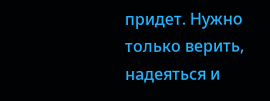придет. Нужно только верить, надеяться и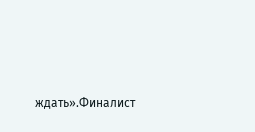ждать».Финалист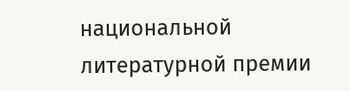национальной литературной премии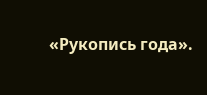«Рукопись года».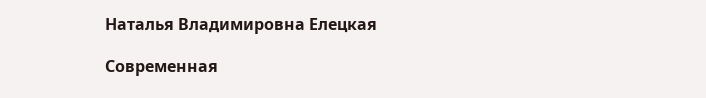Наталья Владимировна Елецкая

Современная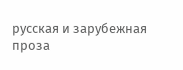русская и зарубежная проза